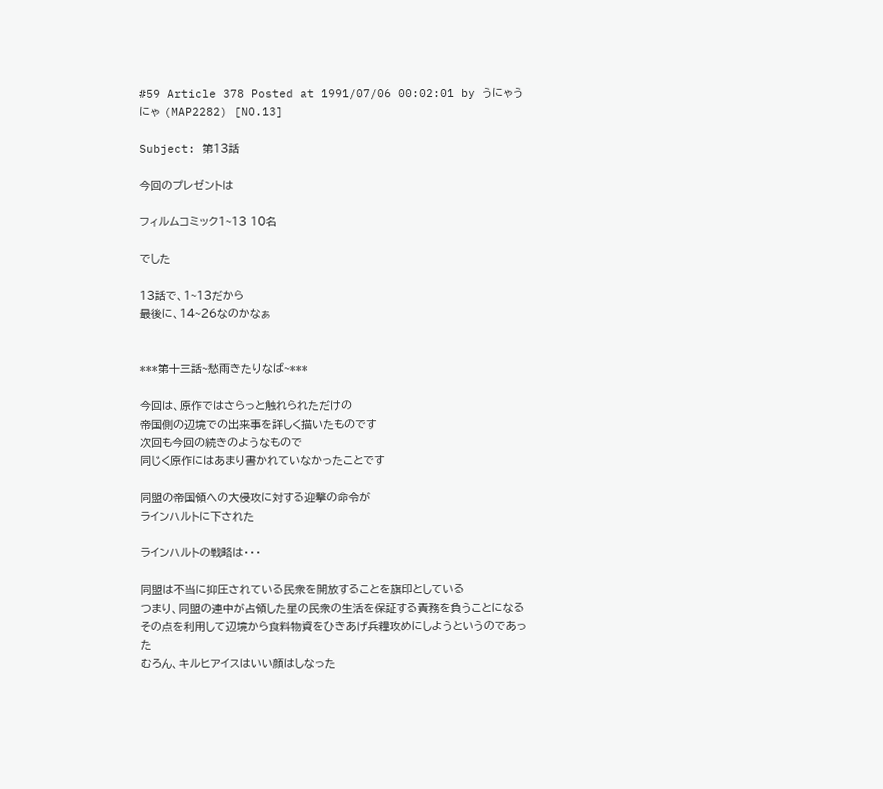#59 Article 378 Posted at 1991/07/06 00:02:01 by うにゃうにゃ (MAP2282) [NO.13]

Subject: 第13話

今回のプレゼントは

フィルムコミック1~13 10名

でした

13話で、1~13だから
最後に、14~26なのかなぁ


***第十三話~愁雨きたりなば~***

今回は、原作ではさらっと触れられただけの
帝国側の辺境での出来事を詳しく描いたものです
次回も今回の続きのようなもので
同じく原作にはあまり書かれていなかったことです

同盟の帝国領への大侵攻に対する迎撃の命令が
ラインハルトに下された

ラインハルトの戦略は・・・

同盟は不当に抑圧されている民衆を開放することを旗印としている
つまり、同盟の連中が占領した星の民衆の生活を保証する責務を負うことになる
その点を利用して辺境から食料物資をひきあげ兵糧攻めにしようというのであった
むろん、キルヒアイスはいい顔はしなった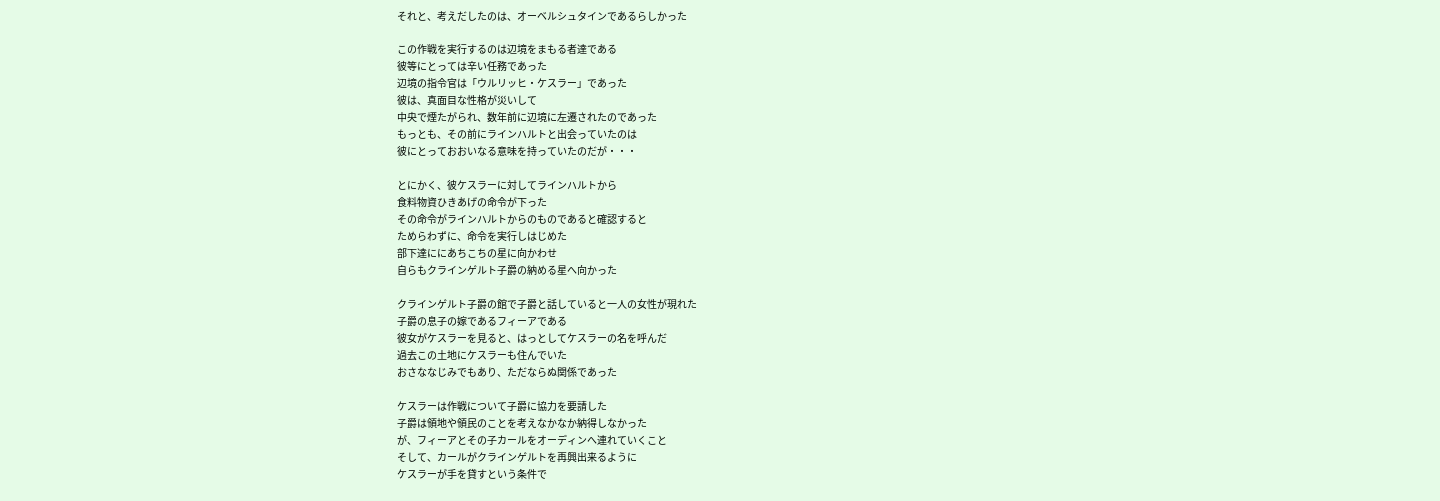それと、考えだしたのは、オーベルシュタインであるらしかった

この作戦を実行するのは辺境をまもる者達である
彼等にとっては辛い任務であった
辺境の指令官は「ウルリッヒ・ケスラー」であった
彼は、真面目な性格が災いして
中央で煙たがられ、数年前に辺境に左遷されたのであった
もっとも、その前にラインハルトと出会っていたのは
彼にとっておおいなる意味を持っていたのだが・・・

とにかく、彼ケスラーに対してラインハルトから
食料物資ひきあげの命令が下った
その命令がラインハルトからのものであると確認すると
ためらわずに、命令を実行しはじめた
部下達ににあちこちの星に向かわせ
自らもクラインゲルト子爵の納める星へ向かった

クラインゲルト子爵の館で子爵と話していると一人の女性が現れた
子爵の息子の嫁であるフィーアである
彼女がケスラーを見ると、はっとしてケスラーの名を呼んだ
過去この土地にケスラーも住んでいた
おさななじみでもあり、ただならぬ関係であった

ケスラーは作戦について子爵に協力を要請した
子爵は領地や領民のことを考えなかなか納得しなかった
が、フィーアとその子カールをオーディンへ連れていくこと
そして、カールがクラインゲルトを再興出来るように
ケスラーが手を貸すという条件で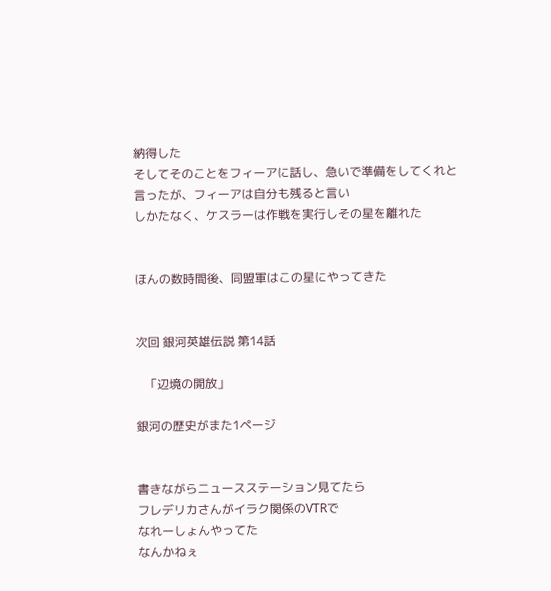納得した
そしてそのことをフィーアに話し、急いで準備をしてくれと
言ったが、フィーアは自分も残ると言い
しかたなく、ケスラーは作戦を実行しその星を離れた


ほんの数時間後、同盟軍はこの星にやってきた


次回 銀河英雄伝説 第14話

   「辺境の開放」

銀河の歴史がまた1ページ


書きながらニュースステーション見てたら
フレデリカさんがイラク関係のVTRで
なれーしょんやってた
なんかねぇ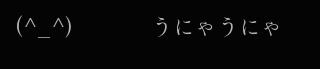(^_^)             うにゃうにゃ